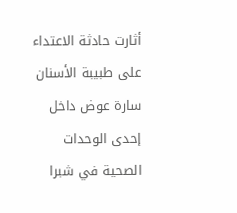أثارت حادثة الاعتداء على طبيبة الأسنان سارة عوض داخل إحدى الوحدات الصحية في شبرا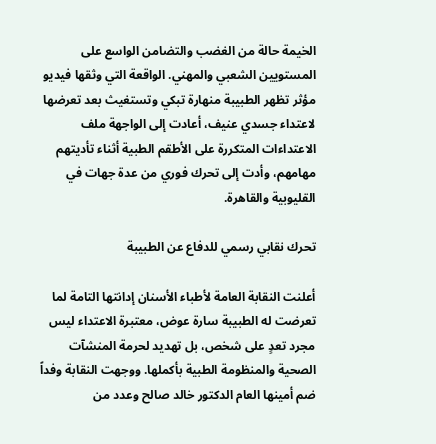الخيمة حالة من الغضب والتضامن الواسع على المستويين الشعبي والمهني. الواقعة التي وثقها فيديو مؤثر تظهر الطبيبة منهارة تبكي وتستغيث بعد تعرضها لاعتداء جسدي عنيف، أعادت إلى الواجهة ملف الاعتداءات المتكررة على الأطقم الطبية أثناء تأديتهم مهامهم، وأدت إلى تحرك فوري من عدة جهات في القليوبية والقاهرة.

تحرك نقابي رسمي للدفاع عن الطبيبة

أعلنت النقابة العامة لأطباء الأسنان إدانتها التامة لما تعرضت له الطبيبة سارة عوض، معتبرة الاعتداء ليس مجرد تعدٍ على شخص، بل تهديد لحرمة المنشآت الصحية والمنظومة الطبية بأكملها. ووجهت النقابة وفداً ضم أمينها العام الدكتور خالد صالح وعدد من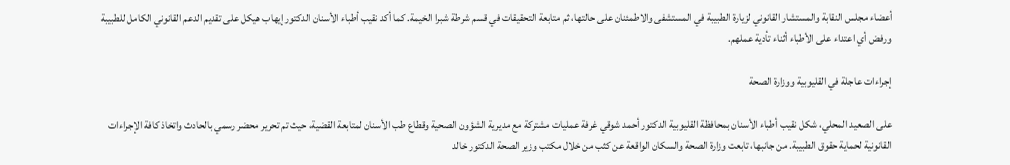أعضاء مجلس النقابة والمستشار القانوني لزيارة الطبيبة في المستشفى والاطمئنان على حالتها، ثم متابعة التحقيقات في قسم شرطة شبرا الخيمة. كما أكد نقيب أطباء الأسنان الدكتور إيهاب هيكل على تقديم الدعم القانوني الكامل للطبيبة ورفض أي اعتداء على الأطباء أثناء تأدية عملهم.

إجراءات عاجلة في القليوبية ووزارة الصحة

على الصعيد المحلي، شكل نقيب أطباء الأسنان بمحافظة القليوبية الدكتور أحمد شوقي غرفة عمليات مشتركة مع مديرية الشؤون الصحية وقطاع طب الأسنان لمتابعة القضية، حيث تم تحرير محضر رسمي بالحادث واتخاذ كافة الإجراءات القانونية لحماية حقوق الطبيبة. من جانبها، تابعت وزارة الصحة والسكان الواقعة عن كثب من خلال مكتب وزير الصحة الدكتور خالد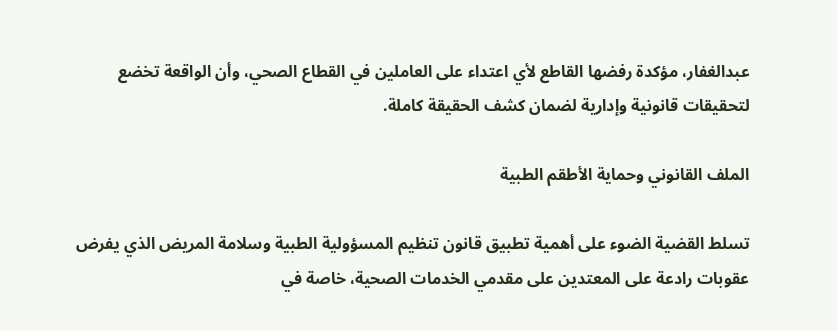عبدالغفار، مؤكدة رفضها القاطع لأي اعتداء على العاملين في القطاع الصحي، وأن الواقعة تخضع لتحقيقات قانونية وإدارية لضمان كشف الحقيقة كاملة.

الملف القانوني وحماية الأطقم الطبية

تسلط القضية الضوء على أهمية تطبيق قانون تنظيم المسؤولية الطبية وسلامة المريض الذي يفرض عقوبات رادعة على المعتدين على مقدمي الخدمات الصحية، خاصة في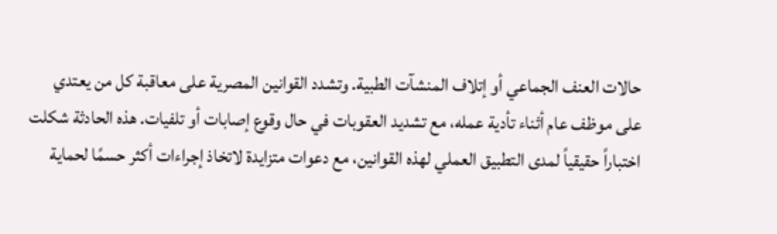حالات العنف الجماعي أو إتلاف المنشآت الطبية. وتشدد القوانين المصرية على معاقبة كل من يعتدي على موظف عام أثناء تأدية عمله، مع تشديد العقوبات في حال وقوع إصابات أو تلفيات. هذه الحادثة شكلت اختباراً حقيقياً لمدى التطبيق العملي لهذه القوانين، مع دعوات متزايدة لاتخاذ إجراءات أكثر حسمًا لحماية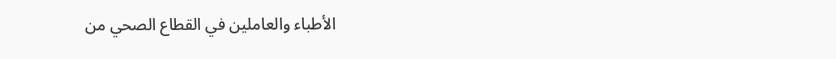الأطباء والعاملين في القطاع الصحي من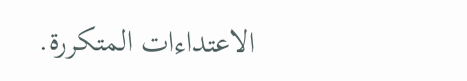الاعتداءات المتكررة.